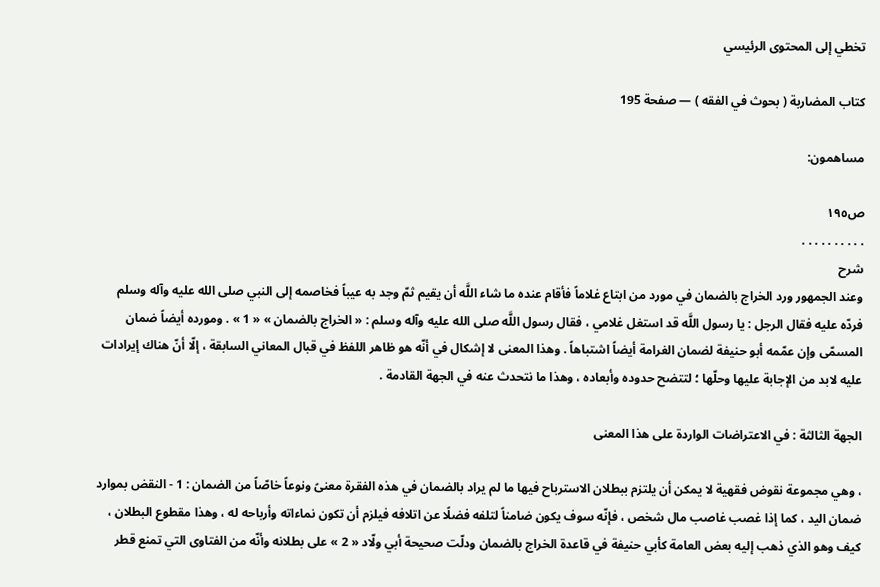تخطي إلى المحتوى الرئيسي

كتاب المضاربة ( بحوث في الفقه ) — صفحة 195

مساهمون:

ص١٩٥
. . . . . . . . . .
شرح
وعند الجمهور ورد الخراج بالضمان في مورد من ابتاع غلاماً فأقام عنده ما شاء اللَّه أن يقيم ثمّ وجد به عيباً فخاصمه إلى النبي صلى الله عليه وآله وسلم فردّه عليه فقال الرجل : يا رسول اللَّه قد استغل غلامي ، فقال رسول اللَّه صلى الله عليه وآله وسلم : « الخراج بالضمان » « 1 » . ومورده أيضاً ضمان المسمّى وإن عمّمه أبو حنيفة لضمان الغرامة أيضاً اشتباهاً . وهذا المعنى لا إشكال في أنّه هو ظاهر اللفظ في قبال المعاني السابقة ، إلّا أنّ هناك إيرادات عليه لابد من الإجابة عليها وحلّها ؛ لتتضح حدوده وأبعاده ، وهذا ما نتحدث عنه في الجهة القادمة .

الجهة الثالثة : في الاعتراضات الواردة على هذا المعنى

، وهي مجموعة نقوض فقهية لا يمكن أن يلتزم ببطلان الاسترباح فيها ما لم يراد بالضمان في هذه الفقرة معنىً ونوعاً خاصّاً من الضمان : 1 - النقض بموارد ضمان اليد ، كما إذا غصب غاصب مال شخص ، فإنّه سوف يكون ضامناً لتلفه فضلًا عن اتلافه فيلزم أن تكون نماءاته وأرباحه له ، وهذا مقطوع البطلان ، كيف وهو الذي ذهب إليه بعض العامة كأبي حنيفة في قاعدة الخراج بالضمان ودلّت صحيحة أبي ولّاد « 2 » على بطلانه وأنّه من الفتاوى التي تمنع قطر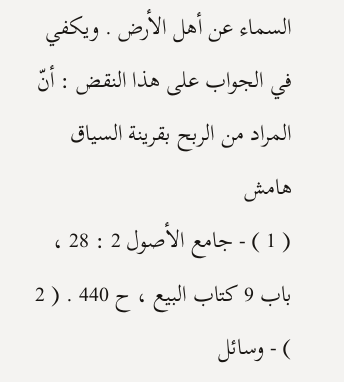السماء عن أهل الأرض . ويكفي في الجواب على هذا النقض : أنّ المراد من الربح بقرينة السياق
هامش
( 1 ) - جامع الأصول 2 : 28 ، باب 9 كتاب البيع ، ح 440 . ( 2 ) - وسائل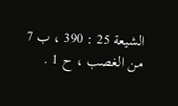الشيعة 25 : 390 ، ب 7 من الغصب ، ح 1 .